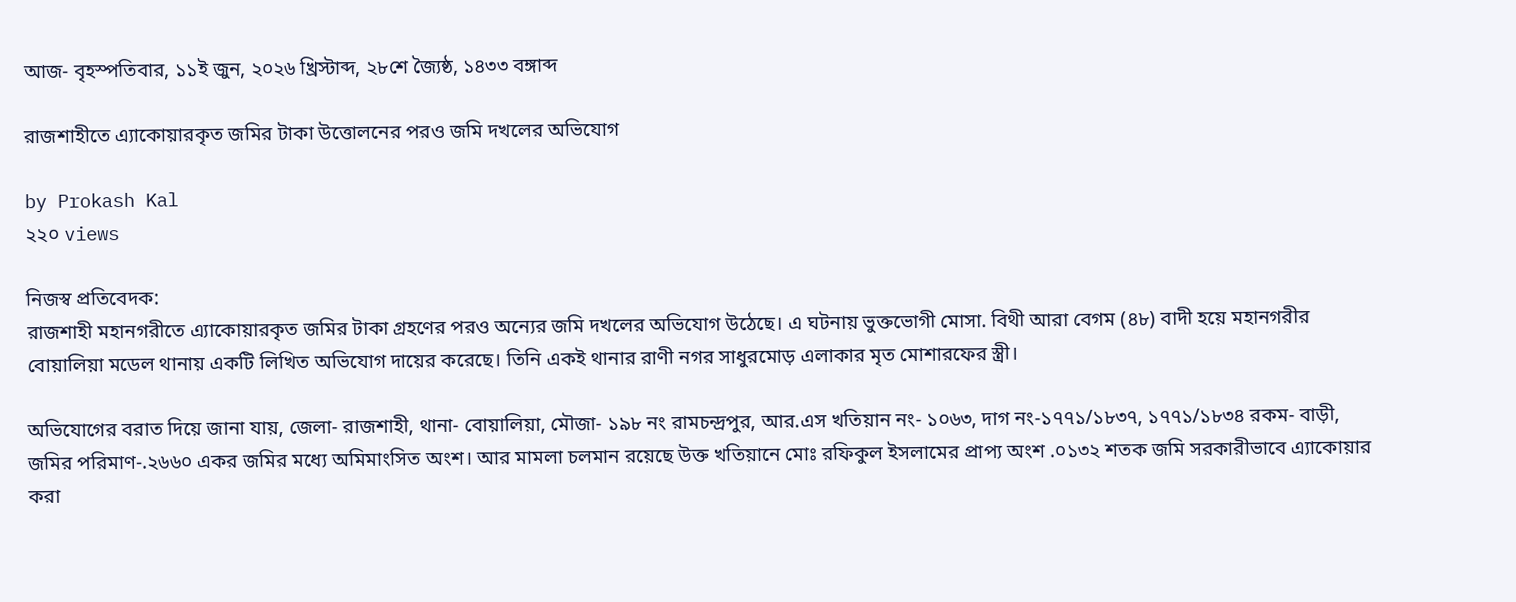আজ- বৃহস্পতিবার, ১১ই জুন, ২০২৬ খ্রিস্টাব্দ, ২৮শে জ্যৈষ্ঠ, ১৪৩৩ বঙ্গাব্দ

রাজশাহীতে এ্যাকোয়ারকৃত জমির টাকা উত্তোলনের পরও জমি দখলের অভিযোগ

by Prokash Kal
২২০ views

নিজস্ব প্রতিবেদক:
রাজশাহী মহানগরীতে এ্যাকোয়ারকৃত জমির টাকা গ্রহণের পরও অন্যের জমি দখলের অভিযোগ উঠেছে। এ ঘটনায় ভুক্তভোগী মোসা. বিথী আরা বেগম (৪৮) বাদী হয়ে মহানগরীর বোয়ালিয়া মডেল থানায় একটি লিখিত অভিযোগ দায়ের করেছে। তিনি একই থানার রাণী নগর সাধুরমোড় এলাকার মৃত মোশারফের স্ত্রী।

অভিযোগের বরাত দিয়ে জানা যায়, জেলা- রাজশাহী, থানা- বোয়ালিয়া, মৌজা- ১৯৮ নং রামচন্দ্রপুর, আর.এস খতিয়ান নং- ১০৬৩, দাগ নং-১৭৭১/১৮৩৭, ১৭৭১/১৮৩৪ রকম- বাড়ী, জমির পরিমাণ-.২৬৬০ একর জমির মধ্যে অমিমাংসিত অংশ। আর মামলা চলমান রয়েছে উক্ত খতিয়ানে মোঃ রফিকুল ইসলামের প্রাপ্য অংশ .০১৩২ শতক জমি সরকারীভাবে এ্যাকোয়ার করা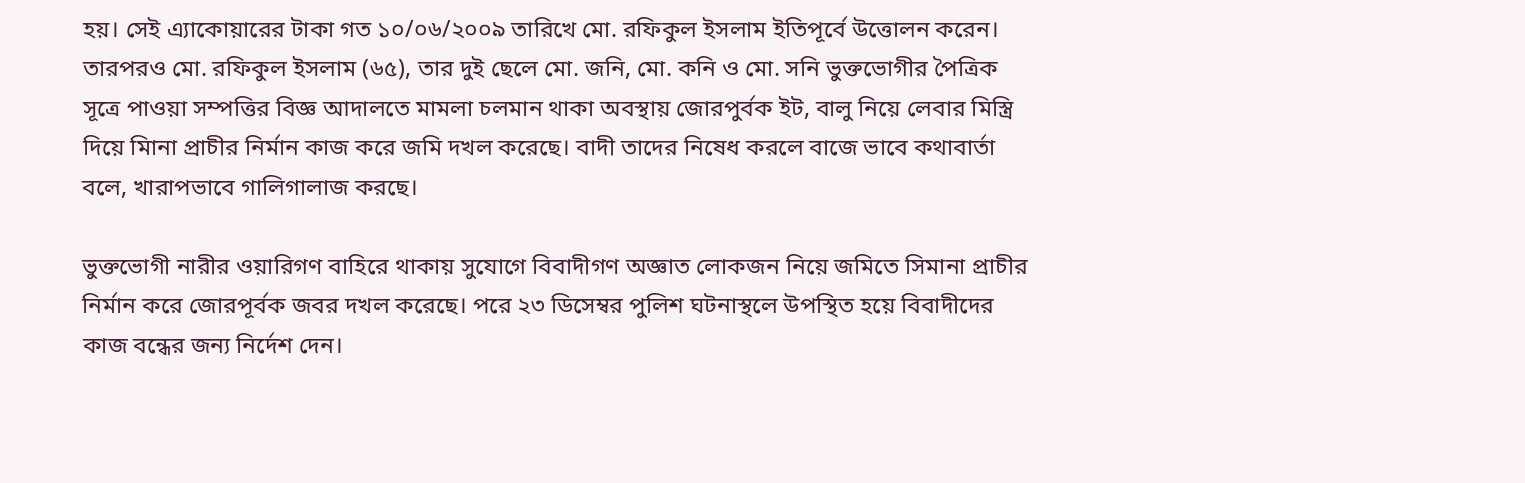হয়। সেই এ্যাকোয়ারের টাকা গত ১০/০৬/২০০৯ তারিখে মো. রফিকুল ইসলাম ইতিপূর্বে উত্তোলন করেন। তারপরও মো. রফিকুল ইসলাম (৬৫), তার দুই ছেলে মো. জনি, মো. কনি ও মো. সনি ভুক্তভোগীর পৈত্রিক সূত্রে পাওয়া সম্পত্তির বিজ্ঞ আদালতে মামলা চলমান থাকা অবস্থায় জোরপুর্বক ইট, বালু নিয়ে লেবার মিস্ত্রি দিয়ে মিানা প্রাচীর নির্মান কাজ করে জমি দখল করেছে। বাদী তাদের নিষেধ করলে বাজে ভাবে কথাবার্তা বলে, খারাপভাবে গালিগালাজ করছে।

ভুক্তভোগী নারীর ওয়ারিগণ বাহিরে থাকায় সুযোগে বিবাদীগণ অজ্ঞাত লোকজন নিয়ে জমিতে সিমানা প্রাচীর নির্মান করে জোরপূর্বক জবর দখল করেছে। পরে ২৩ ডিসেম্বর পুলিশ ঘটনাস্থলে উপস্থিত হয়ে বিবাদীদের কাজ বন্ধের জন্য নির্দেশ দেন।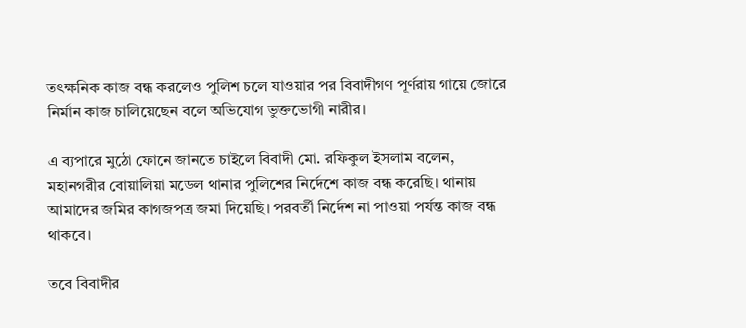তৎক্ষনিক কাজ বন্ধ করলেও পুলিশ চলে যাওয়ার পর বিবাদীগণ পূর্ণরায় গায়ে জোরে নির্মান কাজ চালিয়েছেন বলে অভিযোগ ভুক্তভোগী নারীর।

এ ব্যপারে মুঠো ফোনে জানতে চাইলে বিবাদী মো. রফিকুল ইসলাম বলেন, মহানগরীর বোয়ালিয়া মডেল থানার পুলিশের নির্দেশে কাজ বন্ধ করেছি। থানায় আমাদের জমির কাগজপত্র জমা দিয়েছি। পরবর্তী নির্দেশ না পাওয়া পর্যন্ত কাজ বন্ধ থাকবে।

তবে বিবাদীর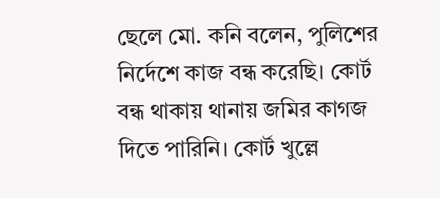ছেলে মো. কনি বলেন, পুলিশের নির্দেশে কাজ বন্ধ করেছি। কোর্ট বন্ধ থাকায় থানায় জমির কাগজ দিতে পারিনি। কোর্ট খুল্লে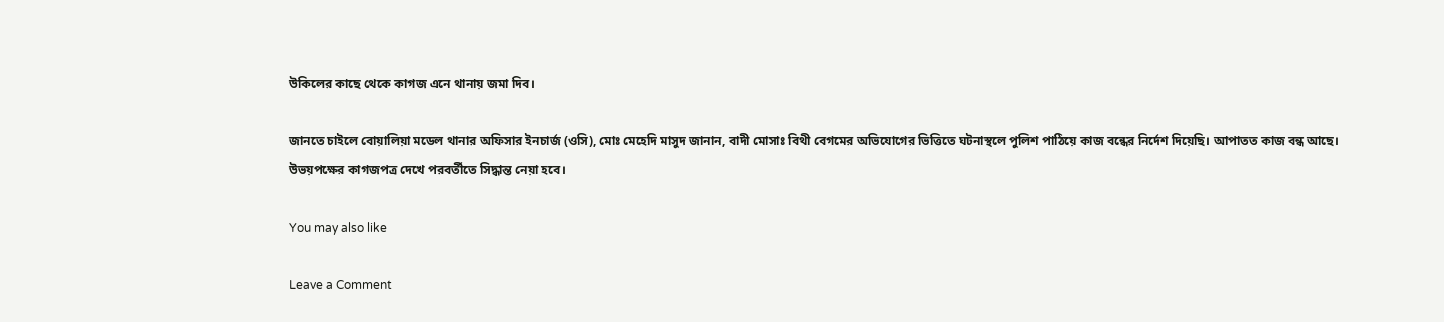উকিলের কাছে থেকে কাগজ এনে থানায় জমা দিব।

জানতে চাইলে বোয়ালিয়া মডেল থানার অফিসার ইনচার্জ (ওসি), মোঃ মেহেদি মাসুদ জানান, বাদী মোসাঃ বিথী বেগমের অভিযোগের ভিত্তিতে ঘটনাস্থলে পুলিশ পাঠিয়ে কাজ বন্ধের নির্দেশ দিয়েছি। আপাতত কাজ বন্ধ আছে। উভয়পক্ষের কাগজপত্র দেখে পরবর্তীতে সিদ্ধান্ত নেয়া হবে।

You may also like

Leave a Comment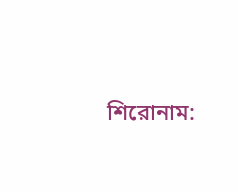শিরোনাম: